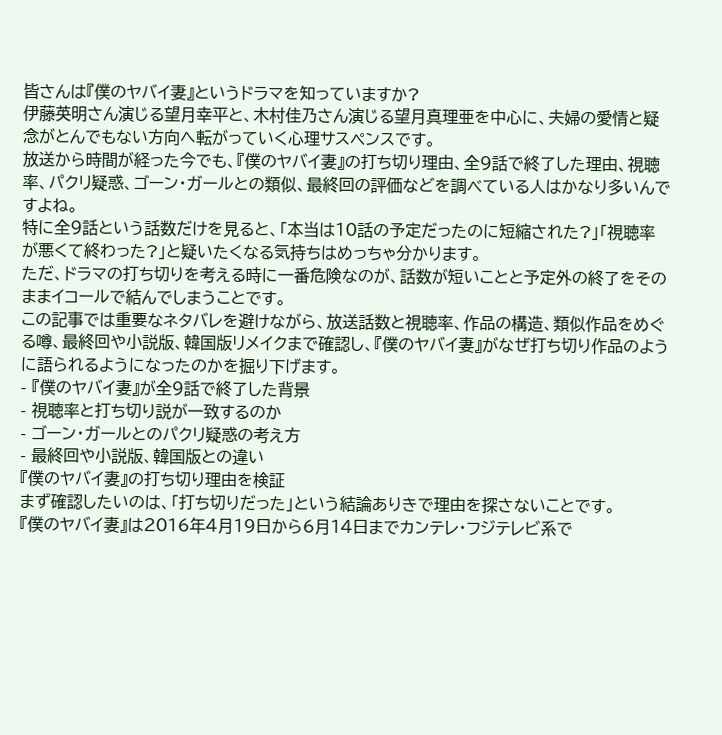皆さんは『僕のヤバイ妻』というドラマを知っていますか?
伊藤英明さん演じる望月幸平と、木村佳乃さん演じる望月真理亜を中心に、夫婦の愛情と疑念がとんでもない方向へ転がっていく心理サスペンスです。
放送から時間が経った今でも、『僕のヤバイ妻』の打ち切り理由、全9話で終了した理由、視聴率、パクリ疑惑、ゴーン・ガールとの類似、最終回の評価などを調べている人はかなり多いんですよね。
特に全9話という話数だけを見ると、「本当は10話の予定だったのに短縮された?」「視聴率が悪くて終わった?」と疑いたくなる気持ちはめっちゃ分かります。
ただ、ドラマの打ち切りを考える時に一番危険なのが、話数が短いことと予定外の終了をそのままイコールで結んでしまうことです。
この記事では重要なネタバレを避けながら、放送話数と視聴率、作品の構造、類似作品をめぐる噂、最終回や小説版、韓国版リメイクまで確認し、『僕のヤバイ妻』がなぜ打ち切り作品のように語られるようになったのかを掘り下げます。
- 『僕のヤバイ妻』が全9話で終了した背景
- 視聴率と打ち切り説が一致するのか
- ゴーン・ガールとのパクリ疑惑の考え方
- 最終回や小説版、韓国版との違い
『僕のヤバイ妻』の打ち切り理由を検証
まず確認したいのは、「打ち切りだった」という結論ありきで理由を探さないことです。
『僕のヤバイ妻』は2016年4月19日から6月14日までカンテレ・フジテレビ系で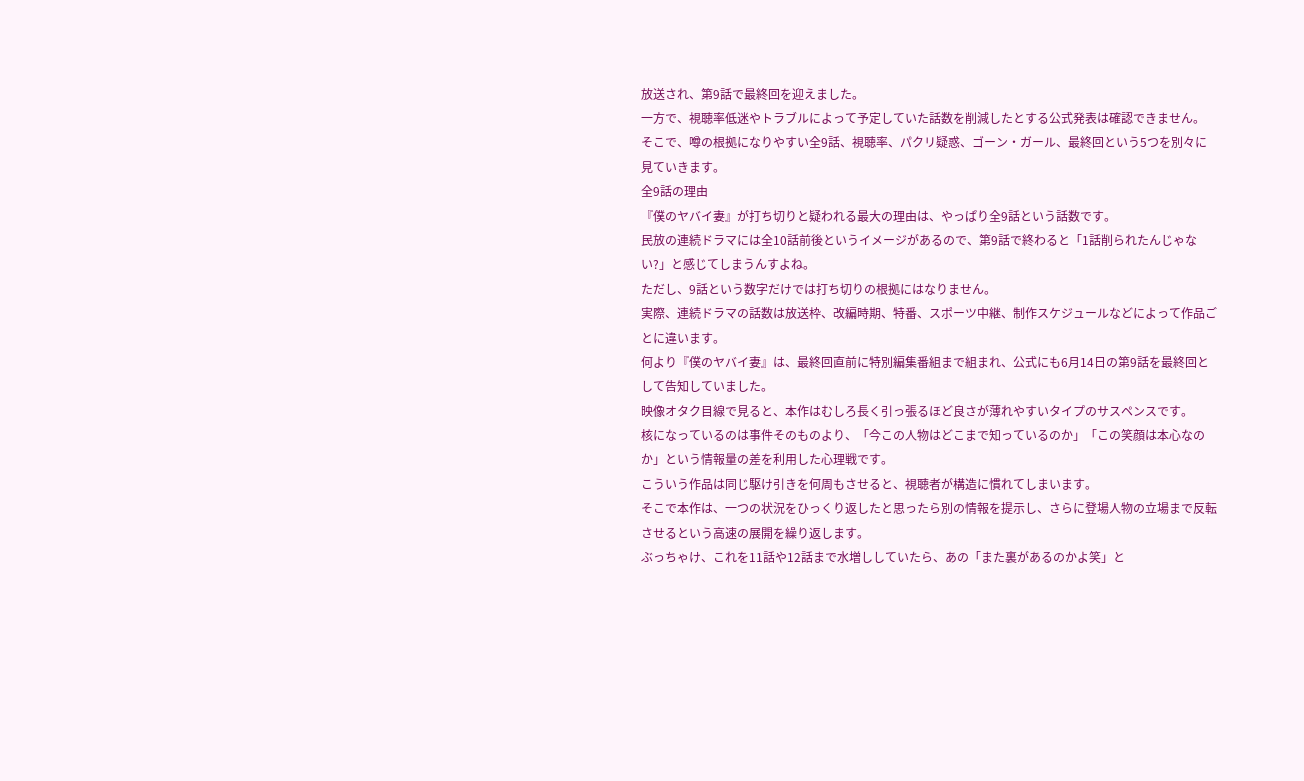放送され、第9話で最終回を迎えました。
一方で、視聴率低迷やトラブルによって予定していた話数を削減したとする公式発表は確認できません。
そこで、噂の根拠になりやすい全9話、視聴率、パクリ疑惑、ゴーン・ガール、最終回という5つを別々に見ていきます。
全9話の理由
『僕のヤバイ妻』が打ち切りと疑われる最大の理由は、やっぱり全9話という話数です。
民放の連続ドラマには全10話前後というイメージがあるので、第9話で終わると「1話削られたんじゃない?」と感じてしまうんすよね。
ただし、9話という数字だけでは打ち切りの根拠にはなりません。
実際、連続ドラマの話数は放送枠、改編時期、特番、スポーツ中継、制作スケジュールなどによって作品ごとに違います。
何より『僕のヤバイ妻』は、最終回直前に特別編集番組まで組まれ、公式にも6月14日の第9話を最終回として告知していました。
映像オタク目線で見ると、本作はむしろ長く引っ張るほど良さが薄れやすいタイプのサスペンスです。
核になっているのは事件そのものより、「今この人物はどこまで知っているのか」「この笑顔は本心なのか」という情報量の差を利用した心理戦です。
こういう作品は同じ駆け引きを何周もさせると、視聴者が構造に慣れてしまいます。
そこで本作は、一つの状況をひっくり返したと思ったら別の情報を提示し、さらに登場人物の立場まで反転させるという高速の展開を繰り返します。
ぶっちゃけ、これを11話や12話まで水増ししていたら、あの「また裏があるのかよ笑」と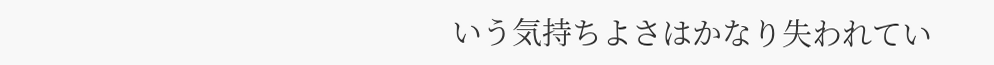いう気持ちよさはかなり失われてい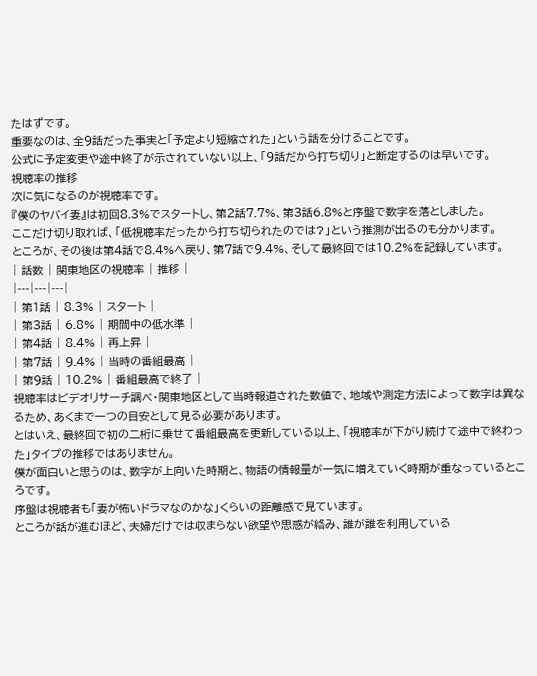たはずです。
重要なのは、全9話だった事実と「予定より短縮された」という話を分けることです。
公式に予定変更や途中終了が示されていない以上、「9話だから打ち切り」と断定するのは早いです。
視聴率の推移
次に気になるのが視聴率です。
『僕のヤバイ妻』は初回8.3%でスタートし、第2話7.7%、第3話6.8%と序盤で数字を落としました。
ここだけ切り取れば、「低視聴率だったから打ち切られたのでは?」という推測が出るのも分かります。
ところが、その後は第4話で8.4%へ戻り、第7話で9.4%、そして最終回では10.2%を記録しています。
| 話数 | 関東地区の視聴率 | 推移 |
|---|---|---|
| 第1話 | 8.3% | スタート |
| 第3話 | 6.8% | 期間中の低水準 |
| 第4話 | 8.4% | 再上昇 |
| 第7話 | 9.4% | 当時の番組最高 |
| 第9話 | 10.2% | 番組最高で終了 |
視聴率はビデオリサーチ調べ・関東地区として当時報道された数値で、地域や測定方法によって数字は異なるため、あくまで一つの目安として見る必要があります。
とはいえ、最終回で初の二桁に乗せて番組最高を更新している以上、「視聴率が下がり続けて途中で終わった」タイプの推移ではありません。
僕が面白いと思うのは、数字が上向いた時期と、物語の情報量が一気に増えていく時期が重なっているところです。
序盤は視聴者も「妻が怖いドラマなのかな」くらいの距離感で見ています。
ところが話が進むほど、夫婦だけでは収まらない欲望や思惑が絡み、誰が誰を利用している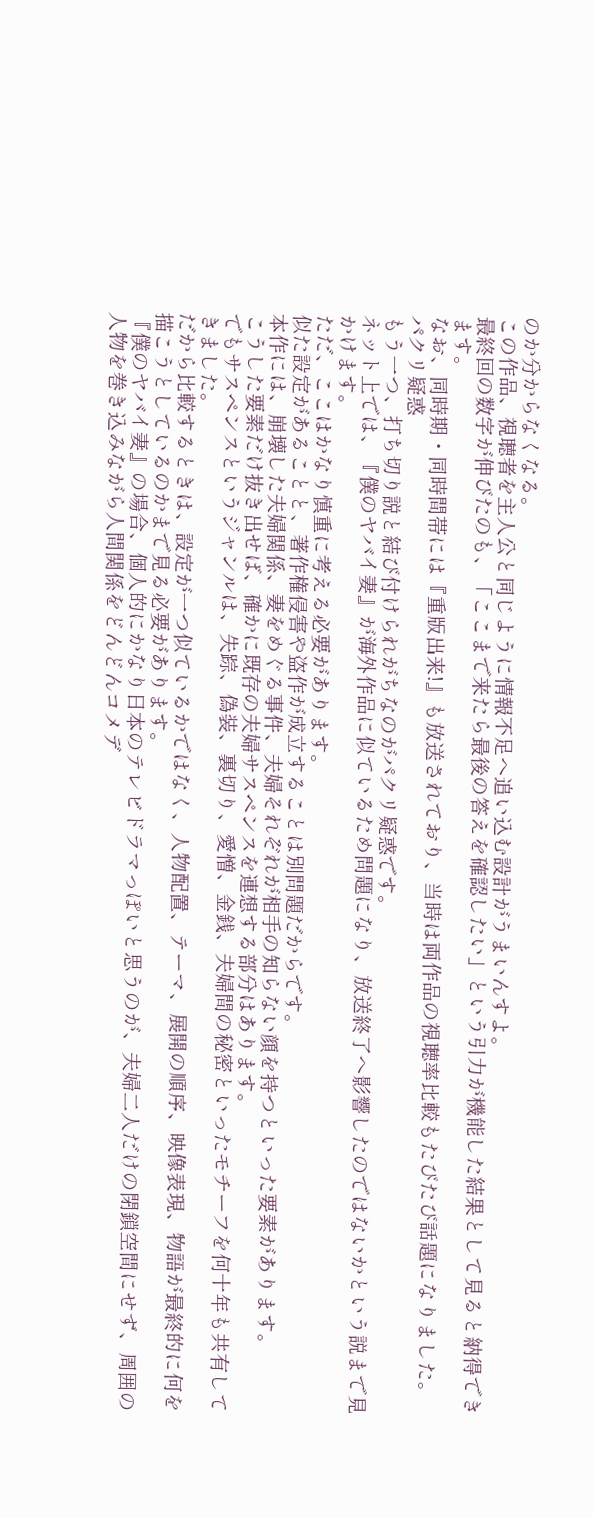のか分からなくなる。
この作品、視聴者を主人公と同じように情報不足へ追い込む設計がうまいんすよ。
最終回の数字が伸びたのも、「ここまで来たら最後の答えを確認したい」という引力が機能した結果として見ると納得できます。
なお、同時期・同時間帯には『重版出来!』も放送されており、当時は両作品の視聴率比較もたびたび話題になりました。
パクリ疑惑
もう一つ、打ち切り説と結び付けられがちなのがパクリ疑惑です。
ネット上では、『僕のヤバイ妻』が海外作品に似ているため問題になり、放送終了へ影響したのではないかという説まで見かけます。
ただ、ここはかなり慎重に考える必要があります。
似た設定があることと、著作権侵害や盗作が成立することは別問題だからです。
本作には、崩壊した夫婦関係、妻をめぐる事件、夫婦それぞれが相手の知らない顔を持つといった要素があります。
こうした要素だけ抜き出せば、確かに既存の夫婦サスペンスを連想する部分はあります。
でもサスペンスというジャンルは、失踪、偽装、裏切り、愛憎、金銭、夫婦間の秘密といったモチーフを何十年も共有してきました。
だから比較するときは、設定が一つ似ているかではなく、人物配置、テーマ、展開の順序、映像表現、物語が最終的に何を描こうとしているのかまで見る必要があります。
『僕のヤバイ妻』の場合、個人的にかなり日本のテレビドラマっぽいと思うのが、夫婦二人だけの閉鎖空間にせず、周囲の人物を巻き込みながら人間関係をどんどんコメデ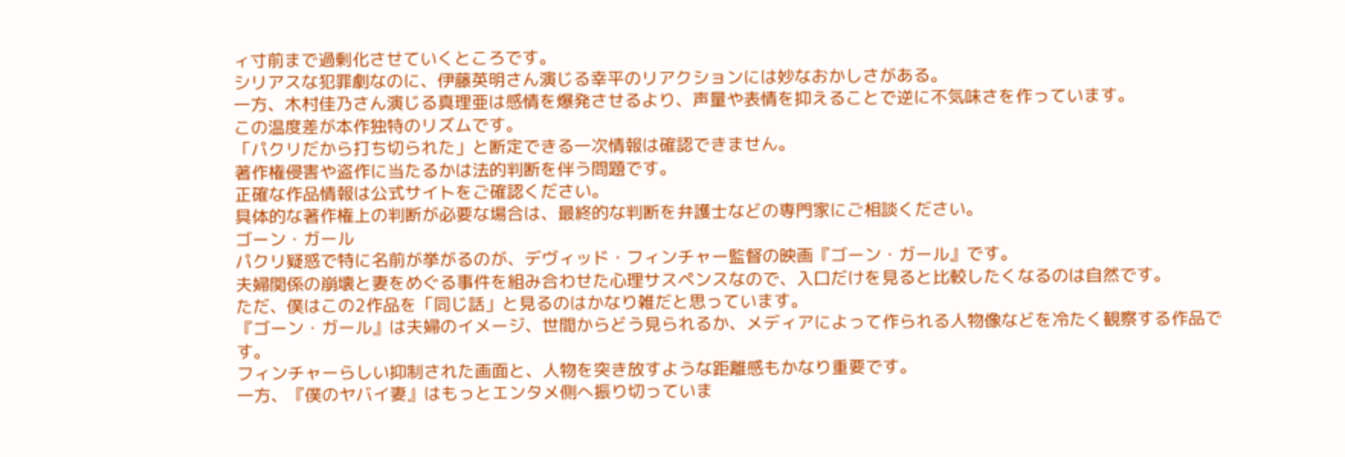ィ寸前まで過剰化させていくところです。
シリアスな犯罪劇なのに、伊藤英明さん演じる幸平のリアクションには妙なおかしさがある。
一方、木村佳乃さん演じる真理亜は感情を爆発させるより、声量や表情を抑えることで逆に不気味さを作っています。
この温度差が本作独特のリズムです。
「パクリだから打ち切られた」と断定できる一次情報は確認できません。
著作権侵害や盗作に当たるかは法的判断を伴う問題です。
正確な作品情報は公式サイトをご確認ください。
具体的な著作権上の判断が必要な場合は、最終的な判断を弁護士などの専門家にご相談ください。
ゴーン・ガール
パクリ疑惑で特に名前が挙がるのが、デヴィッド・フィンチャー監督の映画『ゴーン・ガール』です。
夫婦関係の崩壊と妻をめぐる事件を組み合わせた心理サスペンスなので、入口だけを見ると比較したくなるのは自然です。
ただ、僕はこの2作品を「同じ話」と見るのはかなり雑だと思っています。
『ゴーン・ガール』は夫婦のイメージ、世間からどう見られるか、メディアによって作られる人物像などを冷たく観察する作品です。
フィンチャーらしい抑制された画面と、人物を突き放すような距離感もかなり重要です。
一方、『僕のヤバイ妻』はもっとエンタメ側へ振り切っていま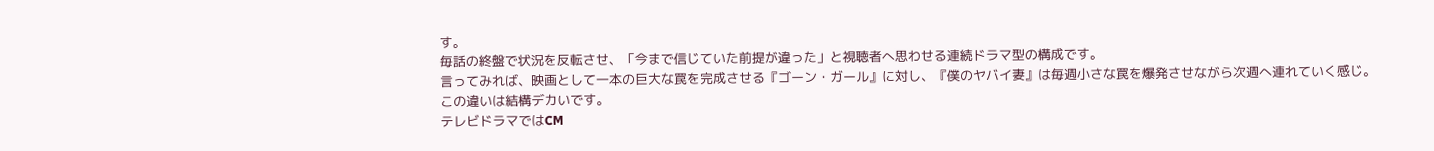す。
毎話の終盤で状況を反転させ、「今まで信じていた前提が違った」と視聴者へ思わせる連続ドラマ型の構成です。
言ってみれば、映画として一本の巨大な罠を完成させる『ゴーン・ガール』に対し、『僕のヤバイ妻』は毎週小さな罠を爆発させながら次週へ連れていく感じ。
この違いは結構デカいです。
テレビドラマではCM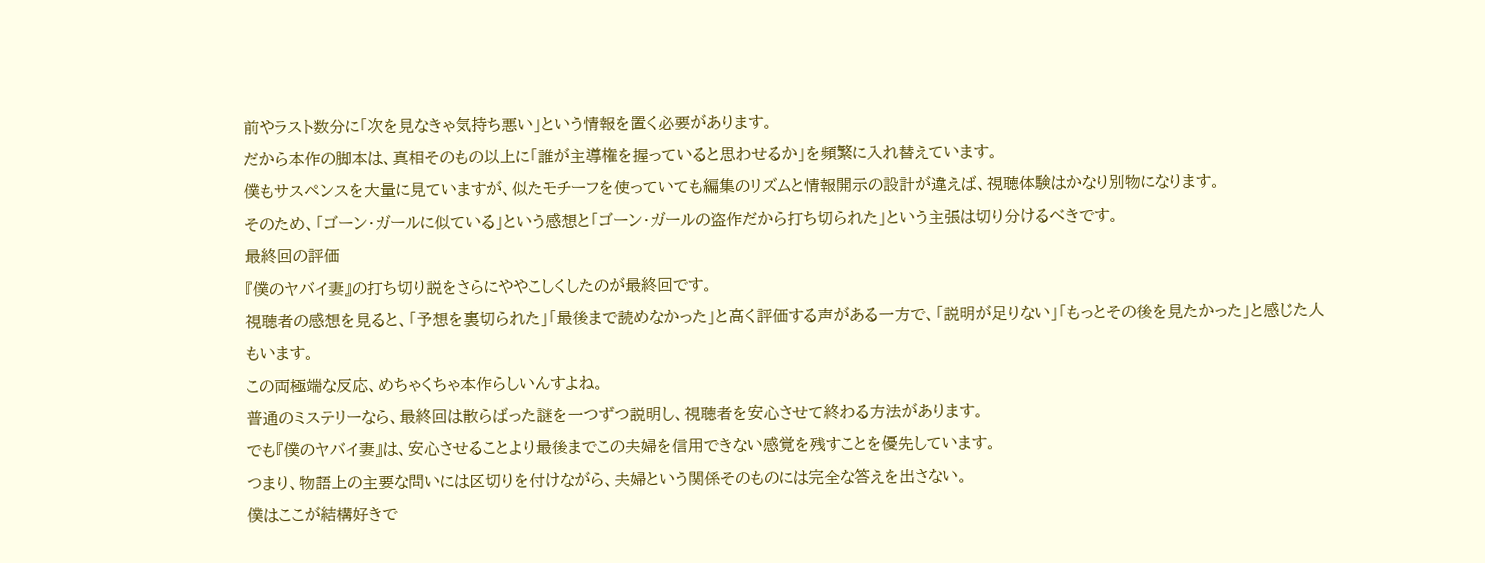前やラスト数分に「次を見なきゃ気持ち悪い」という情報を置く必要があります。
だから本作の脚本は、真相そのもの以上に「誰が主導権を握っていると思わせるか」を頻繁に入れ替えています。
僕もサスペンスを大量に見ていますが、似たモチーフを使っていても編集のリズムと情報開示の設計が違えば、視聴体験はかなり別物になります。
そのため、「ゴーン・ガールに似ている」という感想と「ゴーン・ガールの盗作だから打ち切られた」という主張は切り分けるべきです。
最終回の評価
『僕のヤバイ妻』の打ち切り説をさらにややこしくしたのが最終回です。
視聴者の感想を見ると、「予想を裏切られた」「最後まで読めなかった」と高く評価する声がある一方で、「説明が足りない」「もっとその後を見たかった」と感じた人もいます。
この両極端な反応、めちゃくちゃ本作らしいんすよね。
普通のミステリーなら、最終回は散らばった謎を一つずつ説明し、視聴者を安心させて終わる方法があります。
でも『僕のヤバイ妻』は、安心させることより最後までこの夫婦を信用できない感覚を残すことを優先しています。
つまり、物語上の主要な問いには区切りを付けながら、夫婦という関係そのものには完全な答えを出さない。
僕はここが結構好きで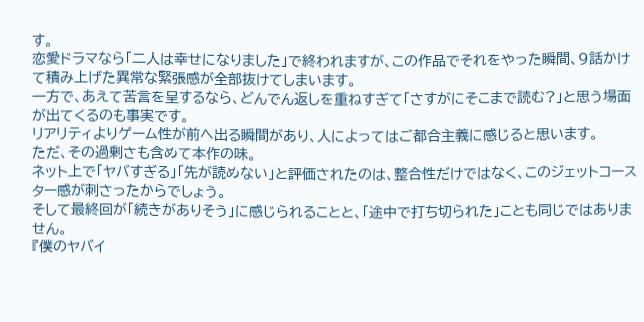す。
恋愛ドラマなら「二人は幸せになりました」で終われますが、この作品でそれをやった瞬間、9話かけて積み上げた異常な緊張感が全部抜けてしまいます。
一方で、あえて苦言を呈するなら、どんでん返しを重ねすぎて「さすがにそこまで読む?」と思う場面が出てくるのも事実です。
リアリティよりゲーム性が前へ出る瞬間があり、人によってはご都合主義に感じると思います。
ただ、その過剰さも含めて本作の味。
ネット上で「ヤバすぎる」「先が読めない」と評価されたのは、整合性だけではなく、このジェットコースター感が刺さったからでしょう。
そして最終回が「続きがありそう」に感じられることと、「途中で打ち切られた」ことも同じではありません。
『僕のヤバイ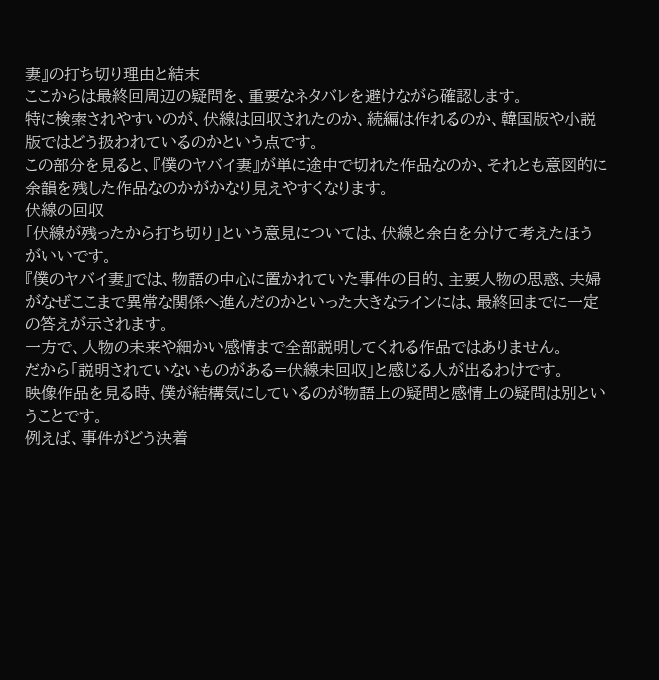妻』の打ち切り理由と結末
ここからは最終回周辺の疑問を、重要なネタバレを避けながら確認します。
特に検索されやすいのが、伏線は回収されたのか、続編は作れるのか、韓国版や小説版ではどう扱われているのかという点です。
この部分を見ると、『僕のヤバイ妻』が単に途中で切れた作品なのか、それとも意図的に余韻を残した作品なのかがかなり見えやすくなります。
伏線の回収
「伏線が残ったから打ち切り」という意見については、伏線と余白を分けて考えたほうがいいです。
『僕のヤバイ妻』では、物語の中心に置かれていた事件の目的、主要人物の思惑、夫婦がなぜここまで異常な関係へ進んだのかといった大きなラインには、最終回までに一定の答えが示されます。
一方で、人物の未来や細かい感情まで全部説明してくれる作品ではありません。
だから「説明されていないものがある=伏線未回収」と感じる人が出るわけです。
映像作品を見る時、僕が結構気にしているのが物語上の疑問と感情上の疑問は別ということです。
例えば、事件がどう決着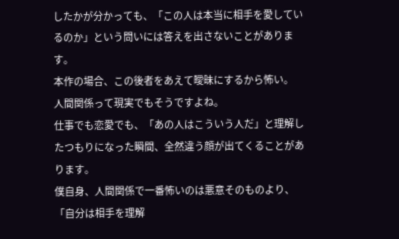したかが分かっても、「この人は本当に相手を愛しているのか」という問いには答えを出さないことがあります。
本作の場合、この後者をあえて曖昧にするから怖い。
人間関係って現実でもそうですよね。
仕事でも恋愛でも、「あの人はこういう人だ」と理解したつもりになった瞬間、全然違う顔が出てくることがあります。
僕自身、人間関係で一番怖いのは悪意そのものより、「自分は相手を理解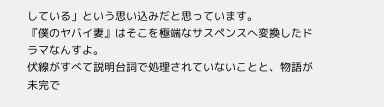している」という思い込みだと思っています。
『僕のヤバイ妻』はそこを極端なサスペンスへ変換したドラマなんすよ。
伏線がすべて説明台詞で処理されていないことと、物語が未完で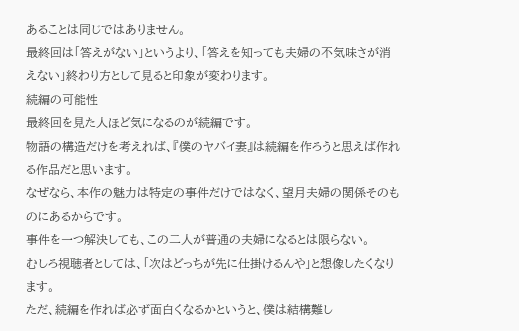あることは同じではありません。
最終回は「答えがない」というより、「答えを知っても夫婦の不気味さが消えない」終わり方として見ると印象が変わります。
続編の可能性
最終回を見た人ほど気になるのが続編です。
物語の構造だけを考えれば、『僕のヤバイ妻』は続編を作ろうと思えば作れる作品だと思います。
なぜなら、本作の魅力は特定の事件だけではなく、望月夫婦の関係そのものにあるからです。
事件を一つ解決しても、この二人が普通の夫婦になるとは限らない。
むしろ視聴者としては、「次はどっちが先に仕掛けるんや」と想像したくなります。
ただ、続編を作れば必ず面白くなるかというと、僕は結構難し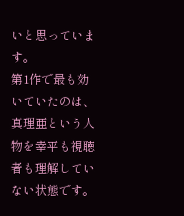いと思っています。
第1作で最も効いていたのは、真理亜という人物を幸平も視聴者も理解していない状態です。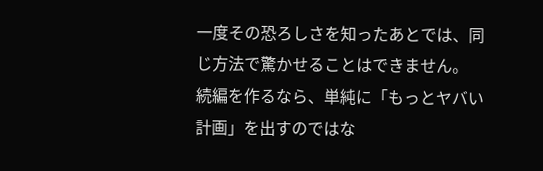一度その恐ろしさを知ったあとでは、同じ方法で驚かせることはできません。
続編を作るなら、単純に「もっとヤバい計画」を出すのではな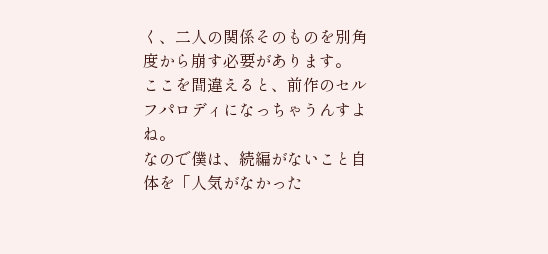く、二人の関係そのものを別角度から崩す必要があります。
ここを間違えると、前作のセルフパロディになっちゃうんすよね。
なので僕は、続編がないこと自体を「人気がなかった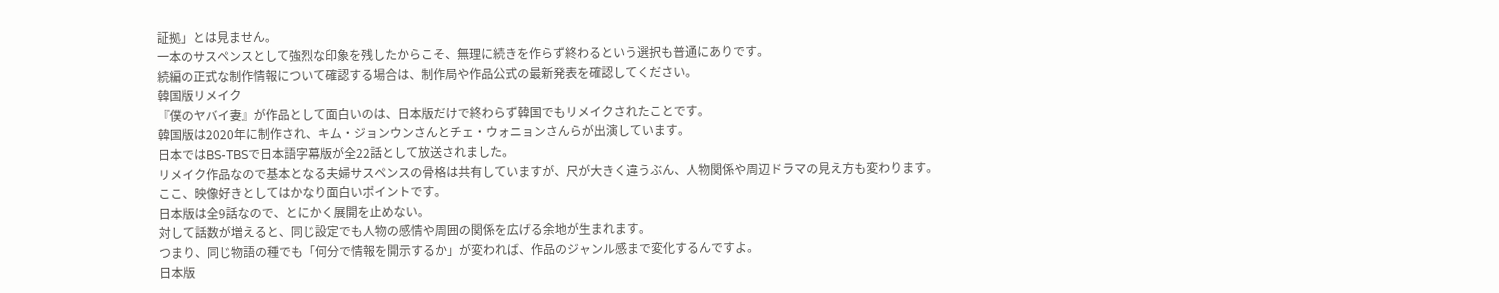証拠」とは見ません。
一本のサスペンスとして強烈な印象を残したからこそ、無理に続きを作らず終わるという選択も普通にありです。
続編の正式な制作情報について確認する場合は、制作局や作品公式の最新発表を確認してください。
韓国版リメイク
『僕のヤバイ妻』が作品として面白いのは、日本版だけで終わらず韓国でもリメイクされたことです。
韓国版は2020年に制作され、キム・ジョンウンさんとチェ・ウォニョンさんらが出演しています。
日本ではBS-TBSで日本語字幕版が全22話として放送されました。
リメイク作品なので基本となる夫婦サスペンスの骨格は共有していますが、尺が大きく違うぶん、人物関係や周辺ドラマの見え方も変わります。
ここ、映像好きとしてはかなり面白いポイントです。
日本版は全9話なので、とにかく展開を止めない。
対して話数が増えると、同じ設定でも人物の感情や周囲の関係を広げる余地が生まれます。
つまり、同じ物語の種でも「何分で情報を開示するか」が変われば、作品のジャンル感まで変化するんですよ。
日本版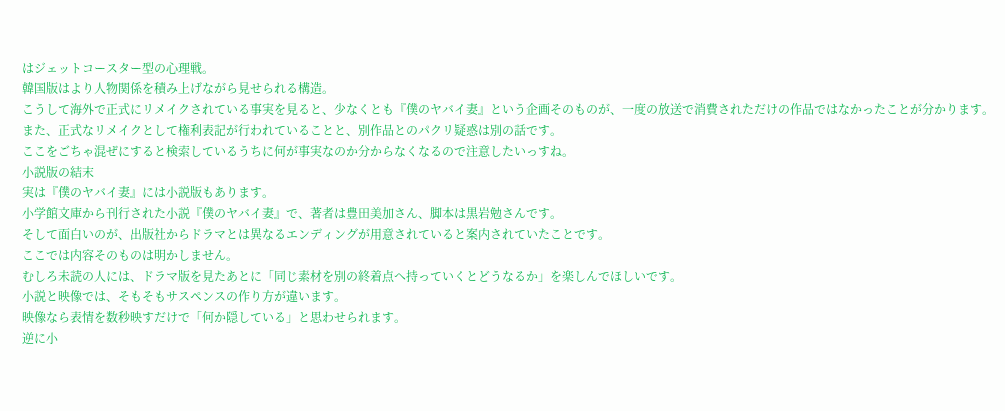はジェットコースター型の心理戦。
韓国版はより人物関係を積み上げながら見せられる構造。
こうして海外で正式にリメイクされている事実を見ると、少なくとも『僕のヤバイ妻』という企画そのものが、一度の放送で消費されただけの作品ではなかったことが分かります。
また、正式なリメイクとして権利表記が行われていることと、別作品とのパクリ疑惑は別の話です。
ここをごちゃ混ぜにすると検索しているうちに何が事実なのか分からなくなるので注意したいっすね。
小説版の結末
実は『僕のヤバイ妻』には小説版もあります。
小学館文庫から刊行された小説『僕のヤバイ妻』で、著者は豊田美加さん、脚本は黒岩勉さんです。
そして面白いのが、出版社からドラマとは異なるエンディングが用意されていると案内されていたことです。
ここでは内容そのものは明かしません。
むしろ未読の人には、ドラマ版を見たあとに「同じ素材を別の終着点へ持っていくとどうなるか」を楽しんでほしいです。
小説と映像では、そもそもサスペンスの作り方が違います。
映像なら表情を数秒映すだけで「何か隠している」と思わせられます。
逆に小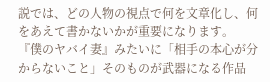説では、どの人物の視点で何を文章化し、何をあえて書かないかが重要になります。
『僕のヤバイ妻』みたいに「相手の本心が分からないこと」そのものが武器になる作品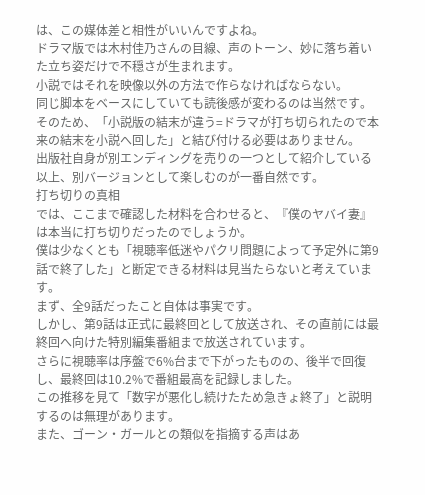は、この媒体差と相性がいいんですよね。
ドラマ版では木村佳乃さんの目線、声のトーン、妙に落ち着いた立ち姿だけで不穏さが生まれます。
小説ではそれを映像以外の方法で作らなければならない。
同じ脚本をベースにしていても読後感が変わるのは当然です。
そのため、「小説版の結末が違う=ドラマが打ち切られたので本来の結末を小説へ回した」と結び付ける必要はありません。
出版社自身が別エンディングを売りの一つとして紹介している以上、別バージョンとして楽しむのが一番自然です。
打ち切りの真相
では、ここまで確認した材料を合わせると、『僕のヤバイ妻』は本当に打ち切りだったのでしょうか。
僕は少なくとも「視聴率低迷やパクリ問題によって予定外に第9話で終了した」と断定できる材料は見当たらないと考えています。
まず、全9話だったこと自体は事実です。
しかし、第9話は正式に最終回として放送され、その直前には最終回へ向けた特別編集番組まで放送されています。
さらに視聴率は序盤で6%台まで下がったものの、後半で回復し、最終回は10.2%で番組最高を記録しました。
この推移を見て「数字が悪化し続けたため急きょ終了」と説明するのは無理があります。
また、ゴーン・ガールとの類似を指摘する声はあ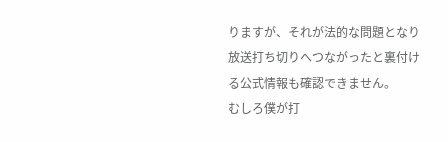りますが、それが法的な問題となり放送打ち切りへつながったと裏付ける公式情報も確認できません。
むしろ僕が打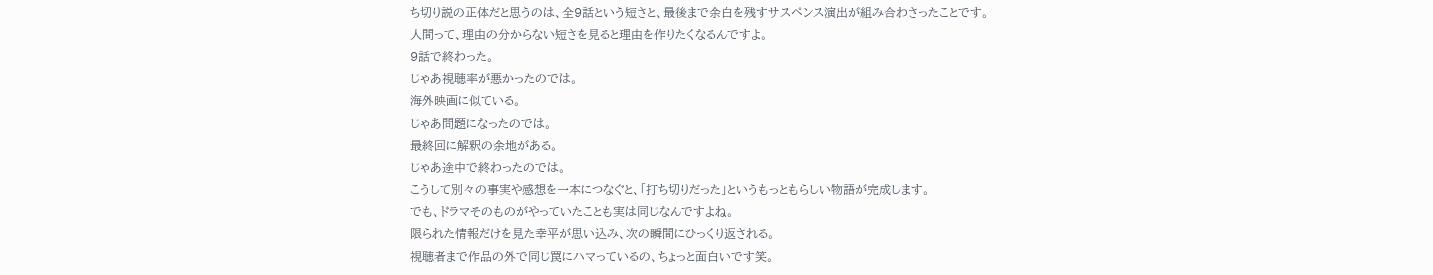ち切り説の正体だと思うのは、全9話という短さと、最後まで余白を残すサスペンス演出が組み合わさったことです。
人間って、理由の分からない短さを見ると理由を作りたくなるんですよ。
9話で終わった。
じゃあ視聴率が悪かったのでは。
海外映画に似ている。
じゃあ問題になったのでは。
最終回に解釈の余地がある。
じゃあ途中で終わったのでは。
こうして別々の事実や感想を一本につなぐと、「打ち切りだった」というもっともらしい物語が完成します。
でも、ドラマそのものがやっていたことも実は同じなんですよね。
限られた情報だけを見た幸平が思い込み、次の瞬間にひっくり返される。
視聴者まで作品の外で同じ罠にハマっているの、ちょっと面白いです笑。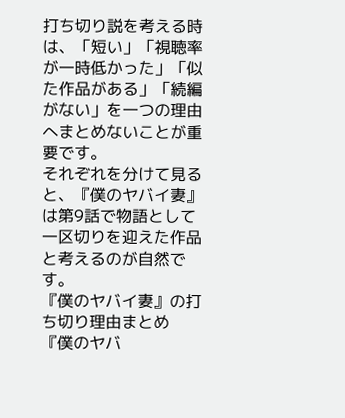打ち切り説を考える時は、「短い」「視聴率が一時低かった」「似た作品がある」「続編がない」を一つの理由へまとめないことが重要です。
それぞれを分けて見ると、『僕のヤバイ妻』は第9話で物語として一区切りを迎えた作品と考えるのが自然です。
『僕のヤバイ妻』の打ち切り理由まとめ
『僕のヤバ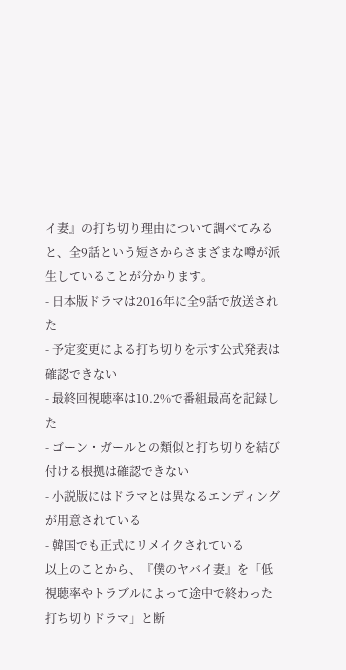イ妻』の打ち切り理由について調べてみると、全9話という短さからさまざまな噂が派生していることが分かります。
- 日本版ドラマは2016年に全9話で放送された
- 予定変更による打ち切りを示す公式発表は確認できない
- 最終回視聴率は10.2%で番組最高を記録した
- ゴーン・ガールとの類似と打ち切りを結び付ける根拠は確認できない
- 小説版にはドラマとは異なるエンディングが用意されている
- 韓国でも正式にリメイクされている
以上のことから、『僕のヤバイ妻』を「低視聴率やトラブルによって途中で終わった打ち切りドラマ」と断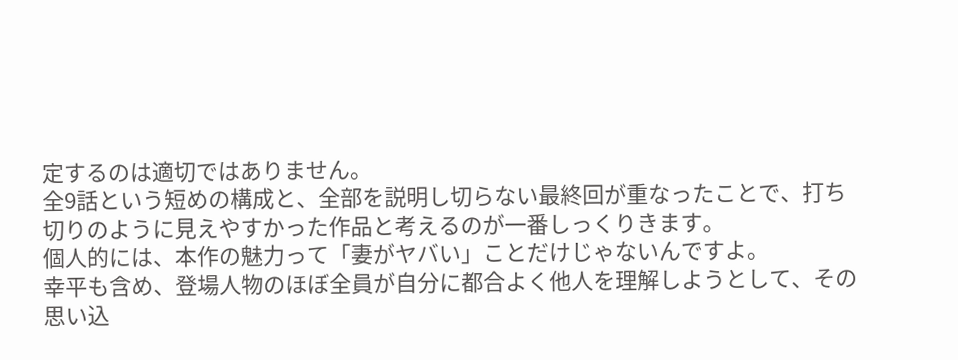定するのは適切ではありません。
全9話という短めの構成と、全部を説明し切らない最終回が重なったことで、打ち切りのように見えやすかった作品と考えるのが一番しっくりきます。
個人的には、本作の魅力って「妻がヤバい」ことだけじゃないんですよ。
幸平も含め、登場人物のほぼ全員が自分に都合よく他人を理解しようとして、その思い込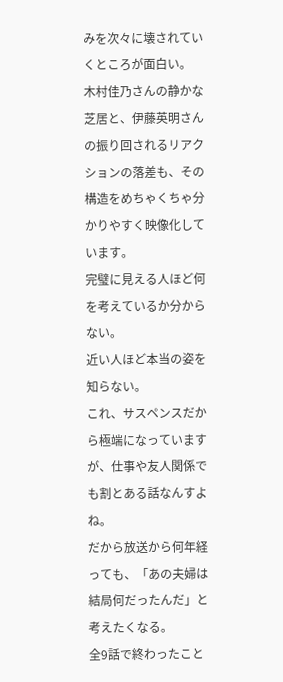みを次々に壊されていくところが面白い。
木村佳乃さんの静かな芝居と、伊藤英明さんの振り回されるリアクションの落差も、その構造をめちゃくちゃ分かりやすく映像化しています。
完璧に見える人ほど何を考えているか分からない。
近い人ほど本当の姿を知らない。
これ、サスペンスだから極端になっていますが、仕事や友人関係でも割とある話なんすよね。
だから放送から何年経っても、「あの夫婦は結局何だったんだ」と考えたくなる。
全9話で終わったこと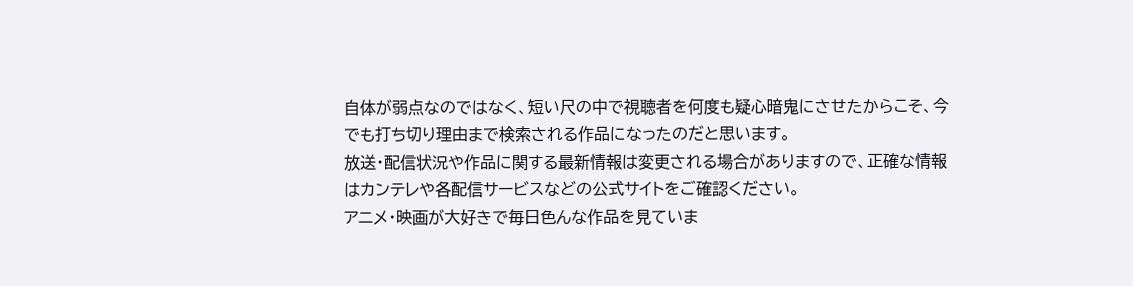自体が弱点なのではなく、短い尺の中で視聴者を何度も疑心暗鬼にさせたからこそ、今でも打ち切り理由まで検索される作品になったのだと思います。
放送・配信状況や作品に関する最新情報は変更される場合がありますので、正確な情報はカンテレや各配信サービスなどの公式サイトをご確認ください。
アニメ・映画が大好きで毎日色んな作品を見ていま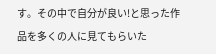す。その中で自分が良い!と思った作品を多くの人に見てもらいた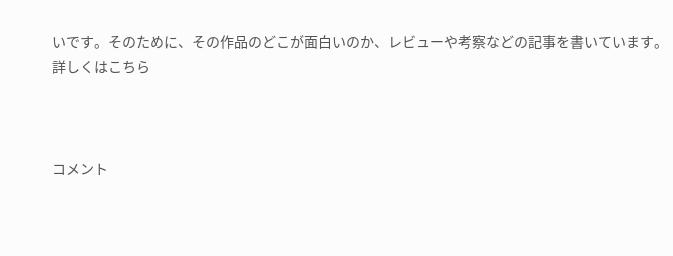いです。そのために、その作品のどこが面白いのか、レビューや考察などの記事を書いています。
詳しくはこちら



コメント